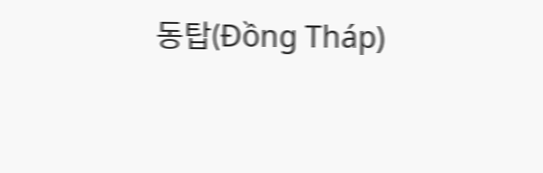동탑(Đồng Tháp)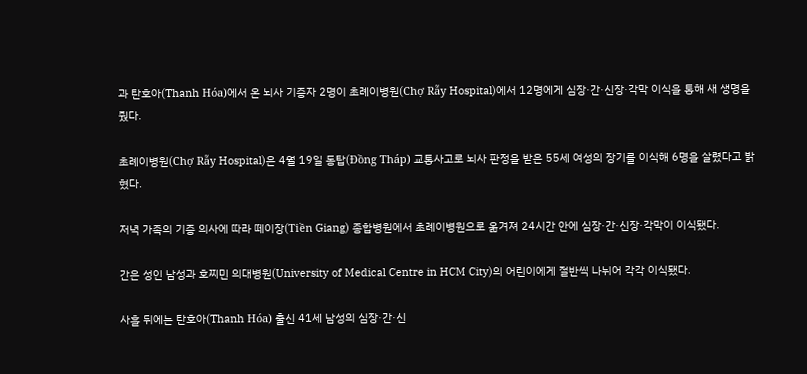과 탄호아(Thanh Hóa)에서 온 뇌사 기증자 2명이 초례이병원(Chợ Rẫy Hospital)에서 12명에게 심장·간·신장·각막 이식을 통해 새 생명을 줬다.

초례이병원(Chợ Rẫy Hospital)은 4월 19일 동탑(Đồng Tháp) 교통사고로 뇌사 판정을 받은 55세 여성의 장기를 이식해 6명을 살렸다고 밝혔다.

저녁 가족의 기증 의사에 따라 떼이장(Tiền Giang) 종합병원에서 초례이병원으로 옮겨져 24시간 안에 심장·간·신장·각막이 이식됐다.

간은 성인 남성과 호찌민 의대병원(University of Medical Centre in HCM City)의 어린이에게 절반씩 나뉘어 각각 이식됐다.

사흘 뒤에는 탄호아(Thanh Hóa) 출신 41세 남성의 심장·간·신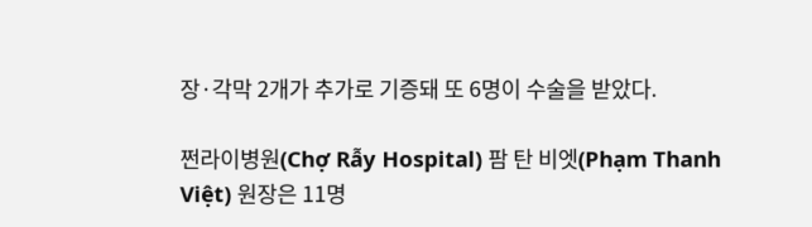장·각막 2개가 추가로 기증돼 또 6명이 수술을 받았다.

쩐라이병원(Chợ Rẫy Hospital) 팜 탄 비엣(Phạm Thanh Việt) 원장은 11명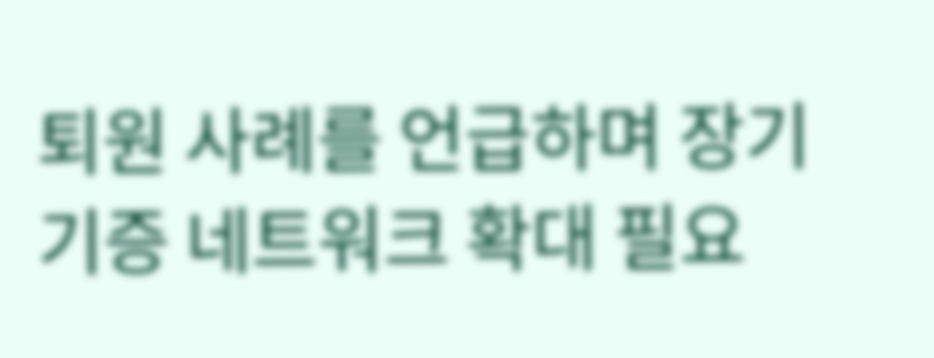퇴원 사례를 언급하며 장기기증 네트워크 확대 필요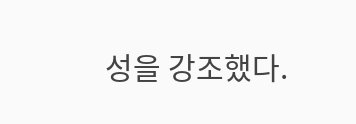성을 강조했다.